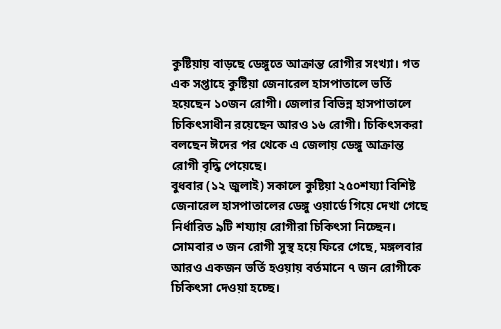কুষ্টিয়ায় বাড়ছে ডেঙ্গুতে আক্রান্ত রোগীর সংখ্যা। গত এক সপ্তাহে কুষ্টিয়া জেনারেল হাসপাতালে ভর্তি হয়েছেন ১০জন রোগী। জেলার বিভিন্ন হাসপাতালে চিকিৎসাধীন রয়েছেন আরও ১৬ রোগী। চিকিৎসকরা বলছেন ঈদের পর থেকে এ জেলায় ডেঙ্গু আক্রান্ত রোগী বৃদ্ধি পেয়েছে।
বুধবার (১২ জুলাই) সকালে কুষ্টিয়া ২৫০শয্যা বিশিষ্ট জেনারেল হাসপাতালের ডেঙ্গু ওয়ার্ডে গিয়ে দেখা গেছে নির্ধারিত ৯টি শয্যায় রোগীরা চিকিৎসা নিচ্ছেন। সোমবার ৩ জন রোগী সুস্থ হয়ে ফিরে গেছে, মঙ্গলবার আরও একজন ভর্তি হওয়ায় বর্তমানে ৭ জন রোগীকে চিকিৎসা দেওয়া হচ্ছে।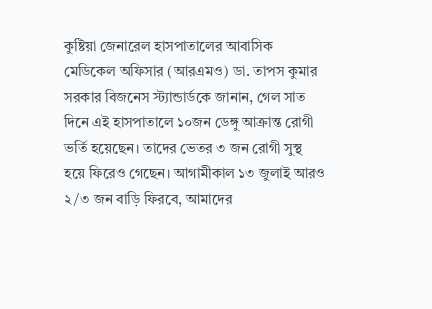কুষ্টিয়া জেনারেল হাসপাতালের আবাসিক মেডিকেল অফিসার (আরএমও) ডা. তাপস কুমার সরকার বিজনেস স্ট্যান্ডার্ডকে জানান, গেল সাত দিনে এই হাসপাতালে ১০জন ডেঙ্গু আক্রান্ত রোগী ভর্তি হয়েছেন। তাদের ভেতর ৩ জন রোগী সুস্থ হয়ে ফিরেও গেছেন। আগামীকাল ১৩ জুলাই আরও ২/৩ জন বাড়ি ফিরবে, আমাদের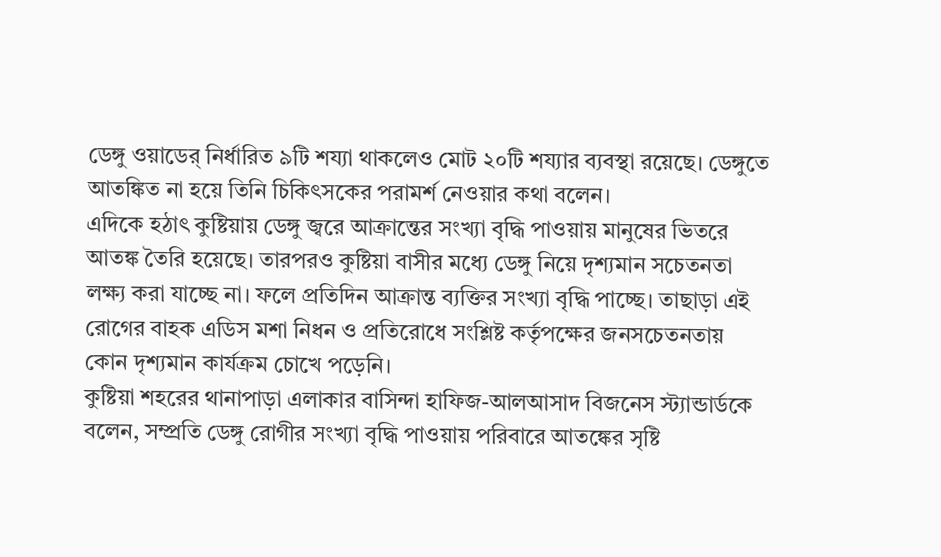ডেঙ্গু ওয়াডের্ নির্ধারিত ৯টি শয্যা থাকলেও মোট ২০টি শয্যার ব্যবস্থা রয়েছে। ডেঙ্গুতে আতঙ্কিত না হয়ে তিনি চিকিৎসকের পরামর্শ নেওয়ার কথা বলেন।
এদিকে হঠাৎ কুষ্টিয়ায় ডেঙ্গু জ্বরে আক্রান্তের সংখ্যা বৃদ্ধি পাওয়ায় মানুষের ভিতরে আতঙ্ক তৈরি হয়েছে। তারপরও কুষ্টিয়া বাসীর মধ্যে ডেঙ্গু নিয়ে দৃশ্যমান সচেতনতা লক্ষ্য করা যাচ্ছে না। ফলে প্রতিদিন আক্রান্ত ব্যক্তির সংখ্যা বৃদ্ধি পাচ্ছে। তাছাড়া এই রোগের বাহক এডিস মশা নিধন ও প্রতিরোধে সংশ্লিষ্ট কর্তৃপক্ষের জনসচেতনতায় কোন দৃশ্যমান কার্যক্রম চোখে পড়েনি।
কুষ্টিয়া শহরের থানাপাড়া এলাকার বাসিন্দা হাফিজ-আলআসাদ বিজনেস স্ট্যান্ডার্ডকে বলেন, সম্প্রতি ডেঙ্গু রোগীর সংখ্যা বৃদ্ধি পাওয়ায় পরিবারে আতঙ্কের সৃষ্টি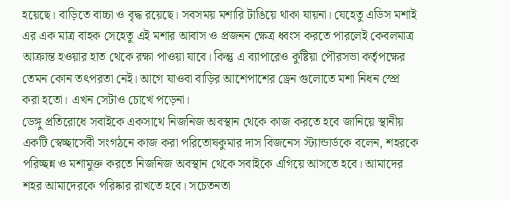হয়েছে। বাড়িতে বাচ্চা ও বৃদ্ধ রয়েছে। সবসময় মশারি টাঙিয়ে থাকা যায়না। যেহেতু এডিস মশাই এর এক মাত্র বাহক সেহেতু এই মশার আবাস ও প্রজনন ক্ষেত্র ধ্বংস করতে পারলেই কেবলমাত্র আক্রান্ত হওয়ার হাত থেকে রক্ষা পাওয়া যাবে। কিন্তু এ ব্যাপারেও কুষ্টিয়া পৌরসভা কর্তৃপক্ষের তেমন কোন তৎপরতা নেই। আগে যাওবা বাড়ির আশেপাশের ড্রেন গুলোতে মশা নিধন স্প্রে করা হতো। এখন সেটাও চোখে পড়েনা।
ডেঙ্গু প্রতিরোধে সবাইকে একসাথে নিজনিজ অবস্থান থেকে কাজ করতে হবে জানিয়ে স্থানীয় একটি স্বেচ্ছাসেবী সংগঠনে কাজ করা পরিতোষকুমার দাস বিজনেস স্ট্যান্ডার্ডকে বলেন, শহরকে পরিচ্ছন্ন ও মশামুক্ত করতে নিজনিজ অবস্থান থেকে সবাইকে এগিয়ে আসতে হবে। আমাদের শহর আমাদেরকে পরিষ্কার রাখতে হবে। সচেতনতা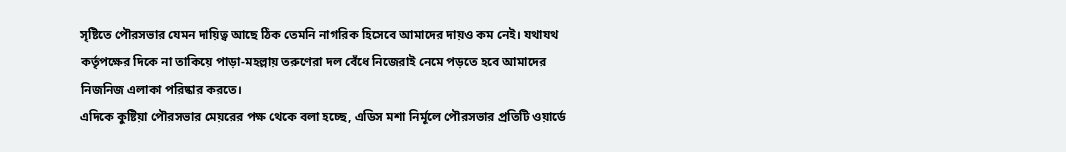সৃষ্টিতে পৌরসভার যেমন দায়িত্ব আছে ঠিক তেমনি নাগরিক হিসেবে আমাদের দায়ও কম নেই। যথাযথ কর্তৃপক্ষের দিকে না তাকিয়ে পাড়া-মহল্লায় তরুণেরা দল বেঁধে নিজেরাই নেমে পড়তে হবে আমাদের নিজনিজ এলাকা পরিষ্কার করতে।
এদিকে কুষ্টিয়া পৌরসভার মেয়রের পক্ষ থেকে বলা হচ্ছে, এডিস মশা নির্মূলে পৌরসভার প্রতিটি ওয়ার্ডে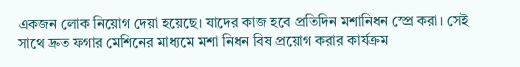একজন লোক নিয়োগ দেয়া হয়েছে। যাদের কাজ হবে প্রতিদিন মশানিধন স্প্রে করা। সেই সাথে দ্রুত ফগার মেশিনের মাধ্যমে মশা নিধন বিষ প্রয়োগ করার কার্যক্রম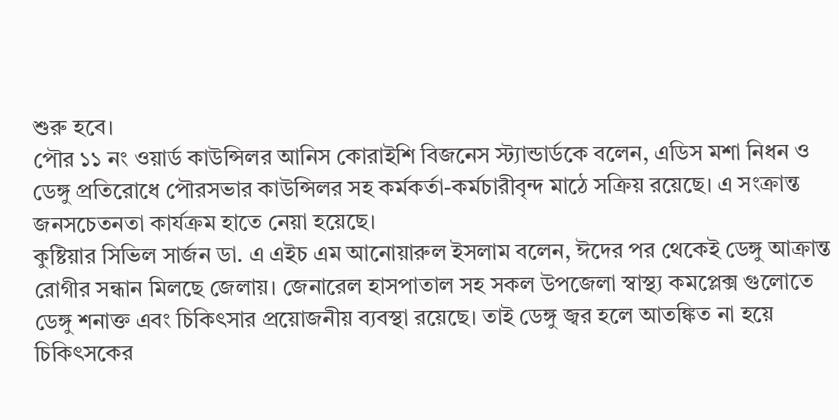শুরু হবে।
পৌর ১১ নং ওয়ার্ড কাউন্সিলর আনিস কোরাইশি বিজনেস স্ট্যান্ডার্ডকে বলেন, এডিস মশা নিধন ও ডেঙ্গু প্রতিরোধে পৌরসভার কাউন্সিলর সহ কর্মকর্তা-কর্মচারীবৃন্দ মাঠে সক্রিয় রয়েছে। এ সংক্রান্ত জনসচেতনতা কার্যক্রম হাতে নেয়া হয়েছে।
কুষ্টিয়ার সিভিল সার্জন ডা. এ এইচ এম আনোয়ারুল ইসলাম বলেন, ঈদের পর থেকেই ডেঙ্গু আক্রান্ত রোগীর সন্ধান মিলছে জেলায়। জেনারেল হাসপাতাল সহ সকল উপজেলা স্বাস্থ্য কমপ্লেক্স গুলোতে ডেঙ্গু শনাক্ত এবং চিকিৎসার প্রয়োজনীয় ব্যবস্থা রয়েছে। তাই ডেঙ্গু জ্বর হলে আতঙ্কিত না হয়ে চিকিৎসকের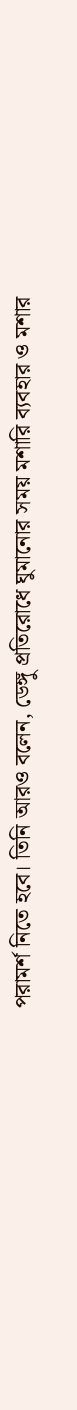পরামর্শ নিতে হবে। তিনি আরও বলেন, ডেঙ্গু প্রতিরোধে ঘুমানোর সময় মশারি ব্যবহার ও মশার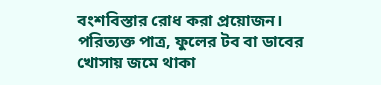বংশবিস্তার রোধ করা প্রয়োজন। পরিত্যক্ত পাত্র, ফুলের টব বা ডাবের খোসায় জমে থাকা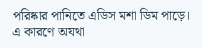পরিষ্কার পানিতে এডিস মশা ডিম পাড়ে। এ কারণে অযথা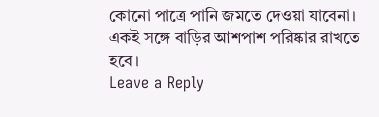কোনো পাত্রে পানি জমতে দেওয়া যাবেনা। একই সঙ্গে বাড়ির আশপাশ পরিষ্কার রাখতে হবে।
Leave a Reply